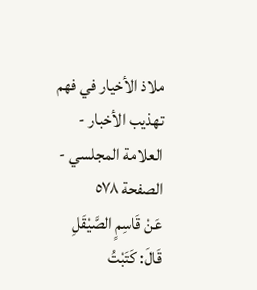ملاذ الأخيار في فهم تهذيب الأخبار - العلامة المجلسي - الصفحة ٥٧٨
عَنْ قَاسِمٍ الصَّيْقَلِ قَالَ: كَتَبْتُ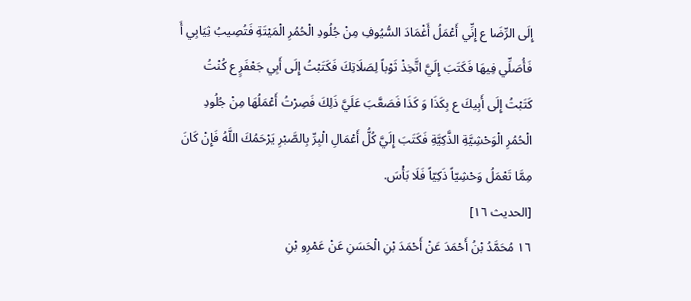إِلَى الرِّضَا ع إِنِّي أَعْمَلُ أَغْمَادَ السُّيُوفِ مِنْ جُلُودِ الْحُمُرِ الْمَيْتَةِ فَتُصِيبُ ثِيَابِي أَ فَأُصَلِّي فِيهَا فَكَتَبَ إِلَيَّ اتَّخِذْ ثَوْباً لِصَلَاتِكَ فَكَتَبْتُ إِلَى أَبِي جَعْفَرٍ ع كُنْتُ كَتَبْتُ إِلَى أَبِيكَ ع بِكَذَا وَ كَذَا فَصَعَّبَ عَلَيَّ ذَلِكَ فَصِرْتُ أَعْمَلُهَا مِنْ جُلُودِ الْحُمُرِ الْوَحْشِيَّةِ الذَّكِيَّةِ فَكَتَبَ إِلَيَّ كُلُّ أَعْمَالِ الْبِرِّ بِالصَّبْرِ يَرْحَمُكَ اللَّهُ فَإِنْ كَانَ مِمَّا تَعْمَلُ وَحْشِيّاً ذَكِيّاً فَلَا بَأْسَ.
[الحديث ١٦]
١٦ مُحَمَّدُ بْنُ أَحْمَدَ عَنْ أَحْمَدَ بْنِ الْحَسَنِ عَنْ عَمْرِو بْنِ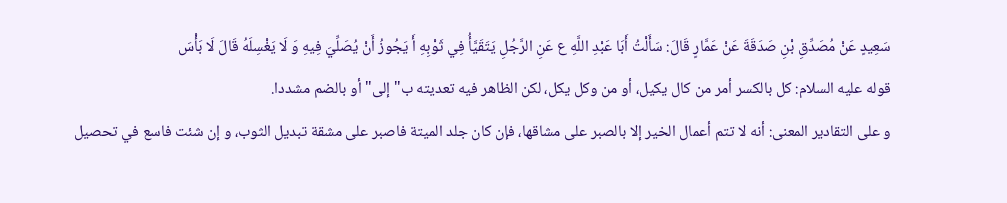سَعِيدٍ عَنْ مُصَدِّقِ بْنِ صَدَقَةَ عَنْ عَمَّارٍ قَالَ: سَأَلْتُ أَبَا عَبْدِ اللَّهِ ع عَنِ الرَّجُلِ يَتَقَيَّأُ فِي ثَوْبِهِ أَ يَجُوزُ أَنْ يُصَلِّيَ فِيهِ وَ لَا يَغْسِلَهُ قَالَ لَا بَأْسَ
قوله عليه السلام: كل بالكسر أمر من كال يكيل، أو من وكل يكل، لكن الظاهر فيه تعديته ب" إلى" أو بالضم مشددا.
و على التقادير المعنى: أنه لا تتم أعمال الخير إلا بالصبر على مشاقها، فإن كان جلد الميتة فاصبر على مشقة تبديل الثوب، و إن شئت فاسع في تحصيل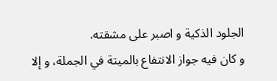الجلود الذكية و اصبر على مشقته.
و كان فيه جواز الانتفاع بالميتة في الجملة، و إلا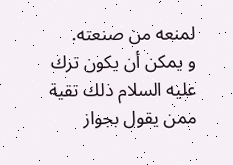لمنعه من صنعته.
و يمكن أن يكون ترك عليه السلام ذلك تقية ممن يقول بجواز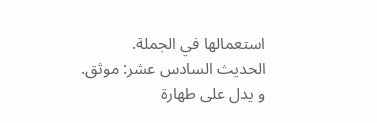استعمالها في الجملة.
الحديث السادس عشر: موثق.
و يدل على طهارة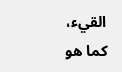القيء، كما هو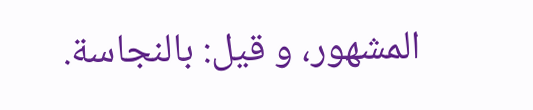المشهور، و قيل: بالنجاسة.